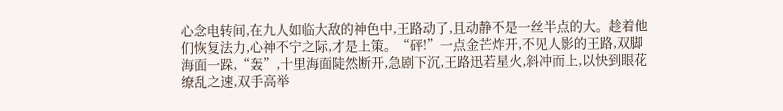心念电转间,在九人如临大敌的神色中,王路动了,且动静不是一丝半点的大。趁着他们恢复法力,心神不宁之际,才是上策。“砰!”一点金芒炸开,不见人影的王路,双脚海面一跺,“轰”,十里海面陡然断开,急剧下沉,王路迅若星火,斜冲而上,以快到眼花缭乱之速,双手高举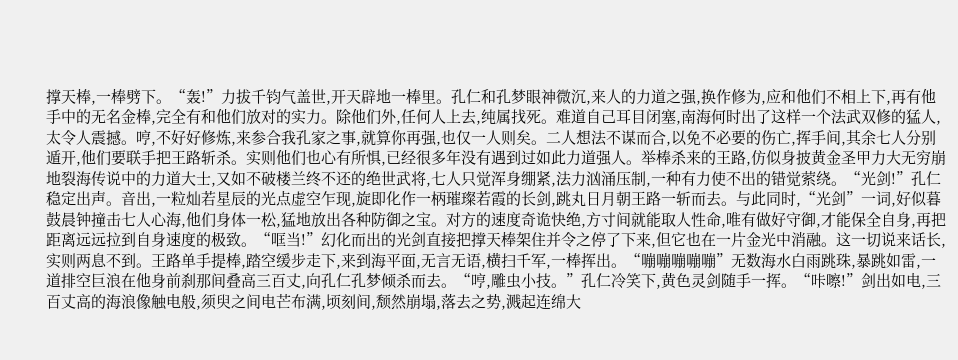撑天棒,一棒劈下。“轰!”力拔千钧气盖世,开天辟地一棒里。孔仁和孔梦眼神微沉,来人的力道之强,换作修为,应和他们不相上下,再有他手中的无名金棒,完全有和他们放对的实力。除他们外,任何人上去,纯属找死。难道自己耳目闭塞,南海何时出了这样一个法武双修的猛人,太令人震撼。哼,不好好修炼,来参合我孔家之事,就算你再强,也仅一人则矣。二人想法不谋而合,以免不必要的伤亡,挥手间,其余七人分别遁开,他们要联手把王路斩杀。实则他们也心有所惧,已经很多年没有遇到过如此力道强人。举棒杀来的王路,仿似身披黄金圣甲力大无穷崩地裂海传说中的力道大士,又如不破楼兰终不还的绝世武将,七人只觉浑身绷紧,法力汹涌压制,一种有力使不出的错觉萦绕。“光剑!”孔仁稳定出声。音出,一粒灿若星辰的光点虚空乍现,旋即化作一柄璀璨若霞的长剑,跳丸日月朝王路一斩而去。与此同时,“光剑”一词,好似暮鼓晨钟撞击七人心海,他们身体一松,猛地放出各种防御之宝。对方的速度奇诡快绝,方寸间就能取人性命,唯有做好守御,才能保全自身,再把距离远远拉到自身速度的极致。“哐当!”幻化而出的光剑直接把撑天棒架住并令之停了下来,但它也在一片金光中消融。这一切说来话长,实则两息不到。王路单手提棒,踏空缓步走下,来到海平面,无言无语,横扫千军,一棒挥出。“嘣嘣嘣嘣嘣”无数海水白雨跳珠,暴跳如雷,一道排空巨浪在他身前刹那间叠高三百丈,向孔仁孔梦倾杀而去。“哼,雕虫小技。”孔仁冷笑下,黄色灵剑随手一挥。“咔嚓!”剑出如电,三百丈高的海浪像触电般,须臾之间电芒布满,顷刻间,颓然崩塌,落去之势,溅起连绵大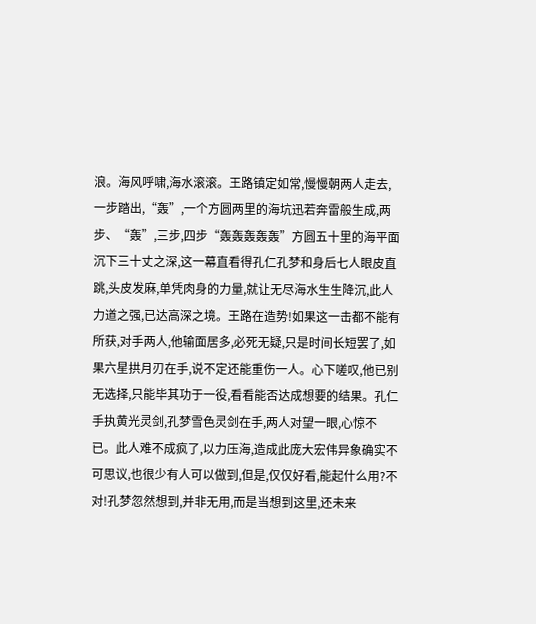浪。海风呼啸,海水滚滚。王路镇定如常,慢慢朝两人走去,一步踏出,“轰”,一个方圆两里的海坑迅若奔雷般生成,两步、“轰”,三步,四步“轰轰轰轰轰”方圆五十里的海平面沉下三十丈之深,这一幕直看得孔仁孔梦和身后七人眼皮直跳,头皮发麻,单凭肉身的力量,就让无尽海水生生降沉,此人力道之强,已达高深之境。王路在造势!如果这一击都不能有所获,对手两人,他输面居多,必死无疑,只是时间长短罢了,如果六星拱月刃在手,说不定还能重伤一人。心下嗟叹,他已别无选择,只能毕其功于一役,看看能否达成想要的结果。孔仁手执黄光灵剑,孔梦雪色灵剑在手,两人对望一眼,心惊不已。此人难不成疯了,以力压海,造成此庞大宏伟异象确实不可思议,也很少有人可以做到,但是,仅仅好看,能起什么用?不对!孔梦忽然想到,并非无用,而是当想到这里,还未来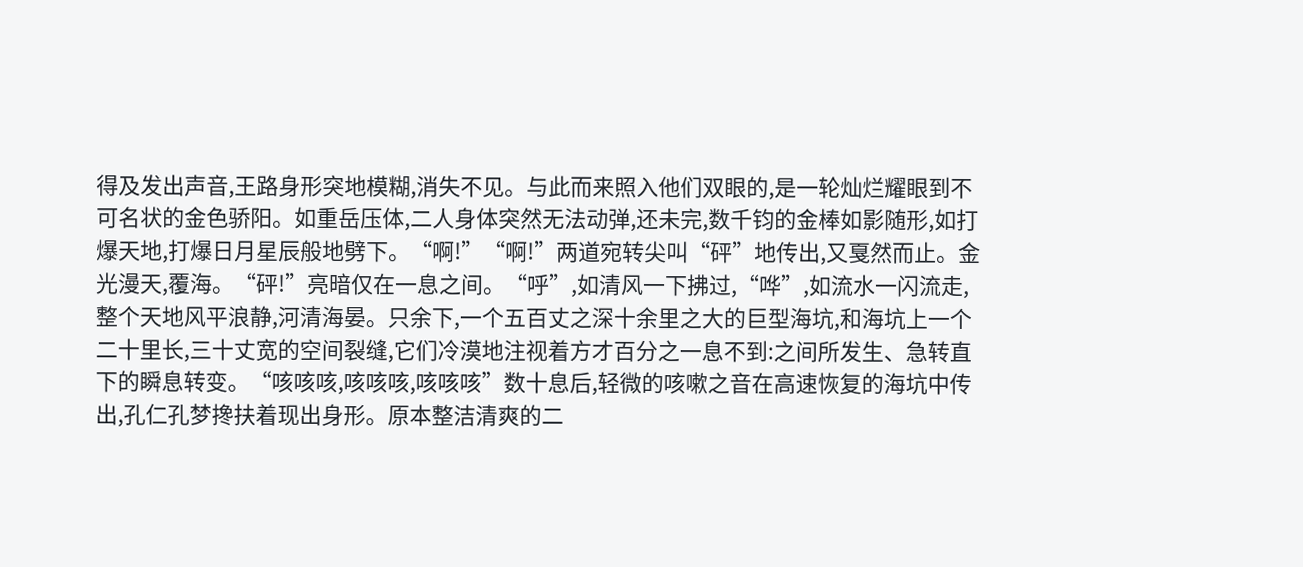得及发出声音,王路身形突地模糊,消失不见。与此而来照入他们双眼的,是一轮灿烂耀眼到不可名状的金色骄阳。如重岳压体,二人身体突然无法动弹,还未完,数千钧的金棒如影随形,如打爆天地,打爆日月星辰般地劈下。“啊!”“啊!”两道宛转尖叫“砰”地传出,又戛然而止。金光漫天,覆海。“砰!”亮暗仅在一息之间。“呼”,如清风一下拂过,“哗”,如流水一闪流走,整个天地风平浪静,河清海晏。只余下,一个五百丈之深十余里之大的巨型海坑,和海坑上一个二十里长,三十丈宽的空间裂缝,它们冷漠地注视着方才百分之一息不到:之间所发生、急转直下的瞬息转变。“咳咳咳,咳咳咳,咳咳咳”数十息后,轻微的咳嗽之音在高速恢复的海坑中传出,孔仁孔梦搀扶着现出身形。原本整洁清爽的二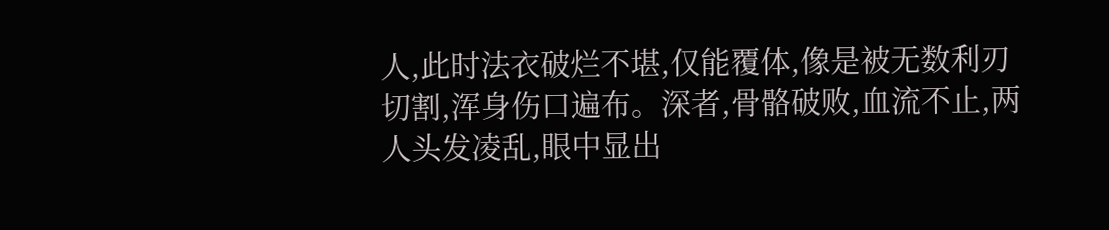人,此时法衣破烂不堪,仅能覆体,像是被无数利刃切割,浑身伤口遍布。深者,骨骼破败,血流不止,两人头发凌乱,眼中显出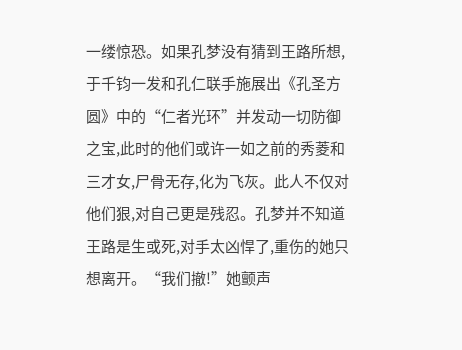一缕惊恐。如果孔梦没有猜到王路所想,于千钧一发和孔仁联手施展出《孔圣方圆》中的“仁者光环”并发动一切防御之宝,此时的他们或许一如之前的秀菱和三才女,尸骨无存,化为飞灰。此人不仅对他们狠,对自己更是残忍。孔梦并不知道王路是生或死,对手太凶悍了,重伤的她只想离开。“我们撤!”她颤声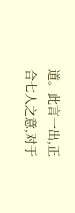道。此言一出,正合七人之意,对于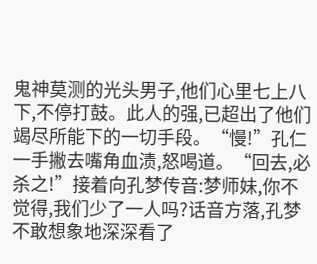鬼神莫测的光头男子,他们心里七上八下,不停打鼓。此人的强,已超出了他们竭尽所能下的一切手段。“慢!”孔仁一手撇去嘴角血渍,怒喝道。“回去,必杀之!”接着向孔梦传音:梦师妹,你不觉得,我们少了一人吗?话音方落,孔梦不敢想象地深深看了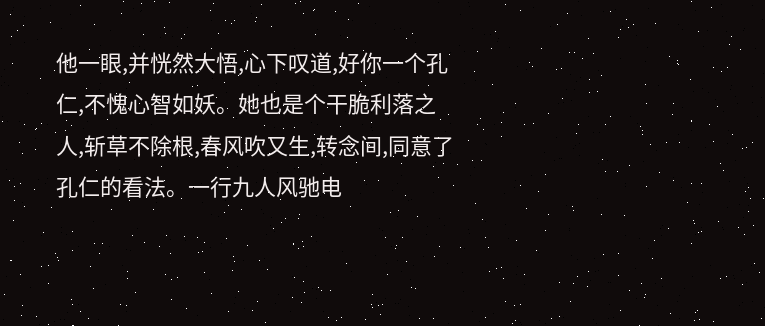他一眼,并恍然大悟,心下叹道,好你一个孔仁,不愧心智如妖。她也是个干脆利落之人,斩草不除根,春风吹又生,转念间,同意了孔仁的看法。一行九人风驰电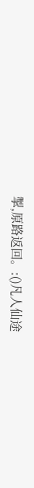掣,原路返回。:()凡人仙途